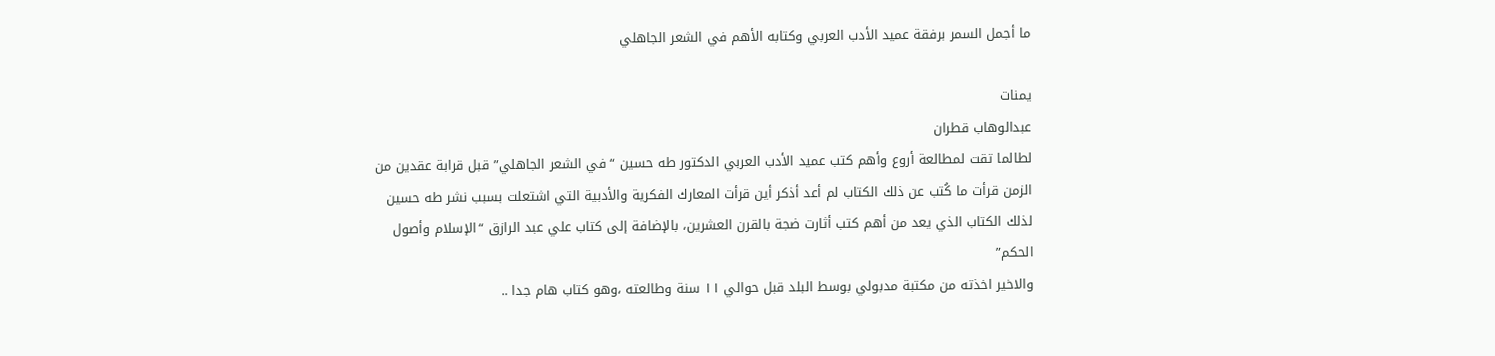ما أجمل السمر برفقة عميد الأدب العربي وكتابه الأهم في الشعر الجاهلي

يمنات
عبدالوهاب قطران
لطالما تقت لمطالعة أروع وأهم كتب عميد الأدب العربي الدكتور طه حسين “في الشعر الجاهلي” قبل قرابة عقدين من الزمن قرأت ما كُتب عن ذلك الكتاب لم أعد أذكر أين قرأت المعارك الفكرية والأدبية التي اشتعلت بسبب نشر طه حسين لذلك الكتاب الذي يعد من أهم كتب أثارت ضجة بالقرن العشرين، بالإضافة إلى كتاب علي عبد الرازق “الإسلام وأصول الحكم”
والاخير اخذته من مكتبة مدبولي بوسط البلد قبل حوالي ١١ سنة وطالعته ،وهو كتاب هام جدا ..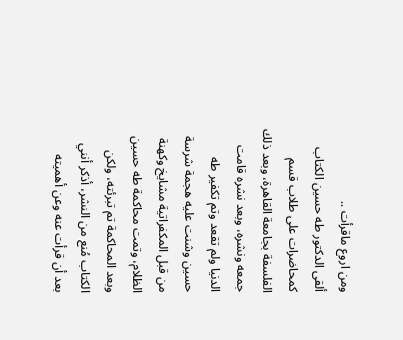ومن اروع ماقرأت ..
ألقى الدكتور طه حسين الكتاب كمحاضرات على طلاب قسم الفلسفة بجامعة القاهرة، وبعد ذلك جمعه ونشره، وبعد نشره قامت الدنيا ولم تقعد وتم تكفير طه حسين وشنت عليه هجمة شرسة من قبل المكفراتية مشايخ وكهنة الظلام، وتمت محاكمة طه حسين وبعد المحاكمة تم تبرئته، ولكن الكتاب مُنع من النشر، أذكر أنني بعد أن قرأت عنه وعن أهميته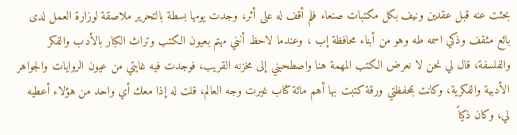بحثت عنه قبل عقدين ونيف بكل مكتبات صنعاء فلم أقف له على أثر، وجدت يومها بسطة بالتحرير ملاصقة لوزارة العمل لدى بائع مثقف وذكي اسمه طه وهو من أبناء محافظة إب ، وعندما لاحظ أنني مهتم بعيون الكتب وتراث الكبار بالأدب والفكر والفلسفة، قال لي نحن لا نعرض الكتب المهمة هنا واصطحبني إلى مخزنه القريب، فوجدت فيه غايتي من عيون الروايات والجواهر الأدبية والفكرية، وكانت بمحفظتي ورقة كتبت بها أهم مائة كتاب غيرت وجه العالم، قلت له إذا معك أي واحد من هؤلاء أعطيه لي، وكان ذكياً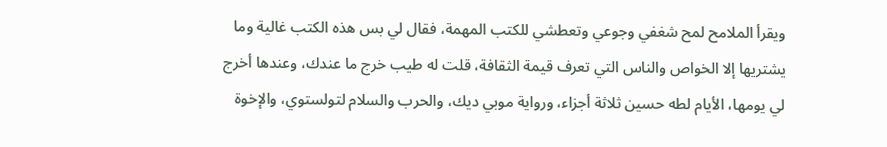ويقرأ الملامح لمح شغفي وجوعي وتعطشي للكتب المهمة، فقال لي بس هذه الكتب غالية وما يشتريها إلا الخواص والناس التي تعرف قيمة الثقافة، قلت له طيب خرج ما عندك، وعندها أخرج لي يومها، الأيام لطه حسين ثلاثة أجزاء، ورواية موبي ديك، والحرب والسلام لتولستوي، والإخوة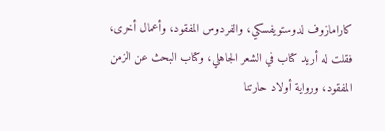كارامازوف لدوستويفسكي، والفردوس المفقود، وأعمال أخرى، فقلت له أريد كتاب في الشعر الجاهلي، وكتاب البحث عن الزمن المفقود، ورواية أولاد حارتنا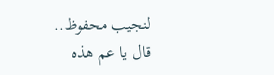لنجيب محفوظ..
قال يا عم هذه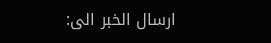ارسال الخبر الى: